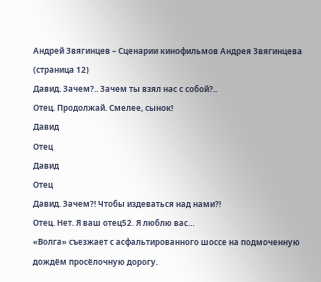Андрей Звягинцев – Сценарии кинофильмов Андрея Звягинцева (страница 12)
Давид. Зачем?.. Зачем ты взял нас с собой?..
Отец. Продолжай. Смелее, сынок!
Давид
Отец
Давид
Отец
Давид. Зачем?! Чтобы издеваться над нами?!
Отец. Нет. Я ваш отец52. Я люблю вас…
«Волга» съезжает с асфальтированного шоссе на подмоченную дождём просёлочную дорогу.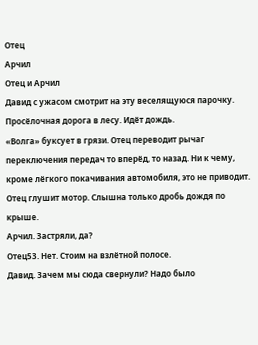Отец
Арчил
Отец и Арчил
Давид с ужасом смотрит на эту веселящуюся парочку.
Просёлочная дорога в лесу. Идёт дождь.
«Волга» буксует в грязи. Отец переводит рычаг переключения передач то вперёд, то назад. Ни к чему, кроме лёгкого покачивания автомобиля, это не приводит. Отец глушит мотор. Слышна только дробь дождя по крыше.
Арчил. Застряли, да?
Отец53. Нет. Стоим на взлётной полосе.
Давид. Зачем мы сюда свернули? Надо было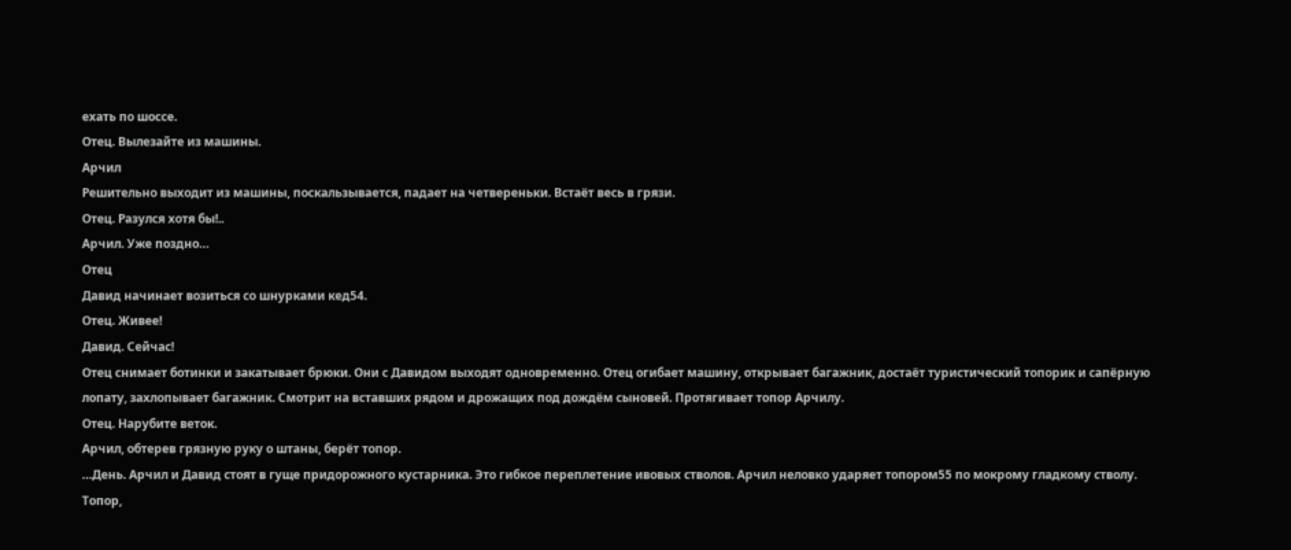ехать по шоссе.
Отец. Вылезайте из машины.
Арчил
Решительно выходит из машины, поскальзывается, падает на четвереньки. Встаёт весь в грязи.
Отец. Разулся хотя бы!..
Арчил. Уже поздно…
Отец
Давид начинает возиться со шнурками кед54.
Отец. Живее!
Давид. Сейчас!
Отец снимает ботинки и закатывает брюки. Они с Давидом выходят одновременно. Отец огибает машину, открывает багажник, достаёт туристический топорик и сапёрную лопату, захлопывает багажник. Смотрит на вставших рядом и дрожащих под дождём сыновей. Протягивает топор Арчилу.
Отец. Нарубите веток.
Арчил, обтерев грязную руку о штаны, берёт топор.
…День. Арчил и Давид стоят в гуще придорожного кустарника. Это гибкое переплетение ивовых стволов. Арчил неловко ударяет топором55 по мокрому гладкому стволу. Топор,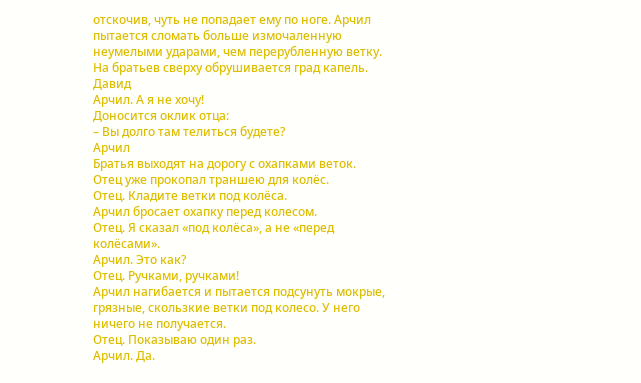отскочив, чуть не попадает ему по ноге. Арчил пытается сломать больше измочаленную неумелыми ударами, чем перерубленную ветку. На братьев сверху обрушивается град капель.
Давид
Арчил. А я не хочу!
Доносится оклик отца:
– Вы долго там телиться будете?
Арчил
Братья выходят на дорогу с охапками веток. Отец уже прокопал траншею для колёс.
Отец. Кладите ветки под колёса.
Арчил бросает охапку перед колесом.
Отец. Я сказал «под колёса», а не «перед колёсами».
Арчил. Это как?
Отец. Ручками, ручками!
Арчил нагибается и пытается подсунуть мокрые, грязные, скользкие ветки под колесо. У него ничего не получается.
Отец. Показываю один раз.
Арчил. Да.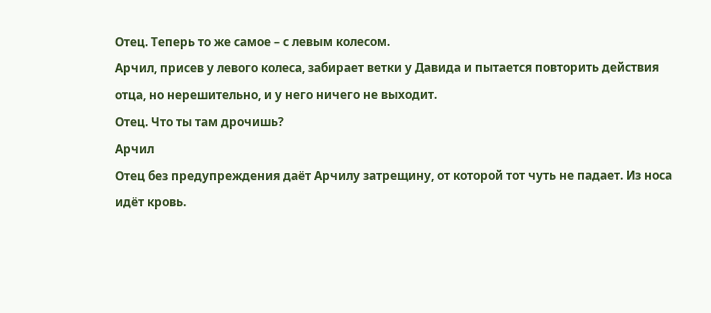Отец. Теперь то же самое – с левым колесом.
Арчил, присев у левого колеса, забирает ветки у Давида и пытается повторить действия отца, но нерешительно, и у него ничего не выходит.
Отец. Что ты там дрочишь?
Арчил
Отец без предупреждения даёт Арчилу затрещину, от которой тот чуть не падает. Из носа идёт кровь.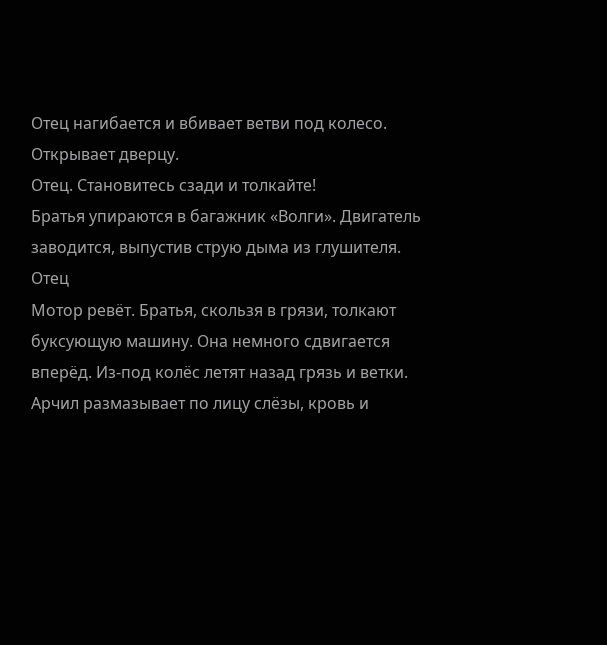Отец нагибается и вбивает ветви под колесо. Открывает дверцу.
Отец. Становитесь сзади и толкайте!
Братья упираются в багажник «Волги». Двигатель заводится, выпустив струю дыма из глушителя.
Отец
Мотор ревёт. Братья, скользя в грязи, толкают буксующую машину. Она немного сдвигается вперёд. Из-под колёс летят назад грязь и ветки. Арчил размазывает по лицу слёзы, кровь и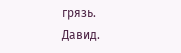грязь.
Давид.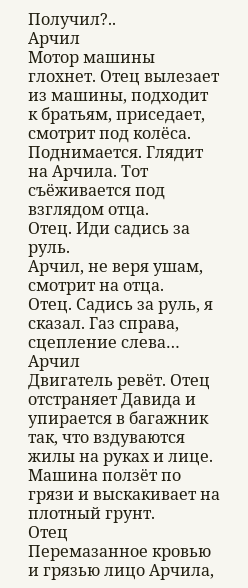Получил?..
Арчил
Мотор машины глохнет. Отец вылезает из машины, подходит к братьям, приседает, смотрит под колёса. Поднимается. Глядит на Арчила. Тот съёживается под взглядом отца.
Отец. Иди садись за руль.
Арчил, не веря ушам, смотрит на отца.
Отец. Садись за руль, я сказал. Газ справа, сцепление слева…
Арчил
Двигатель ревёт. Отец отстраняет Давида и упирается в багажник так, что вздуваются жилы на руках и лице. Машина ползёт по грязи и выскакивает на плотный грунт.
Отец
Перемазанное кровью и грязью лицо Арчила,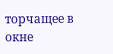торчащее в окне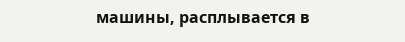машины, расплывается в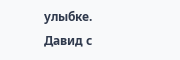улыбке.
Давид с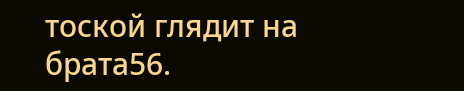тоской глядит на брата56.